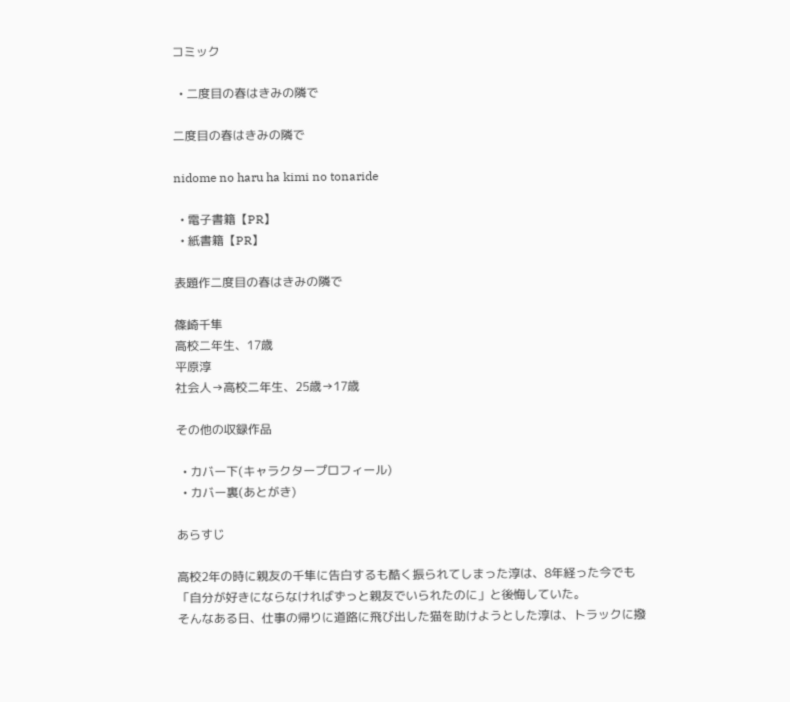コミック

  • 二度目の春はきみの隣で

二度目の春はきみの隣で

nidome no haru ha kimi no tonaride

  • 電子書籍【PR】
  • 紙書籍【PR】

表題作二度目の春はきみの隣で

篠崎千隼
高校二年生、17歳
平原淳
社会人→高校二年生、25歳→17歳

その他の収録作品

  • カバー下(キャラクタープロフィール)
  • カバー裏(あとがき)

あらすじ

高校2年の時に親友の千隼に告白するも酷く振られてしまった淳は、8年経った今でも「自分が好きにならなければずっと親友でいられたのに」と後悔していた。
そんなある日、仕事の帰りに道路に飛び出した猫を助けようとした淳は、トラックに撥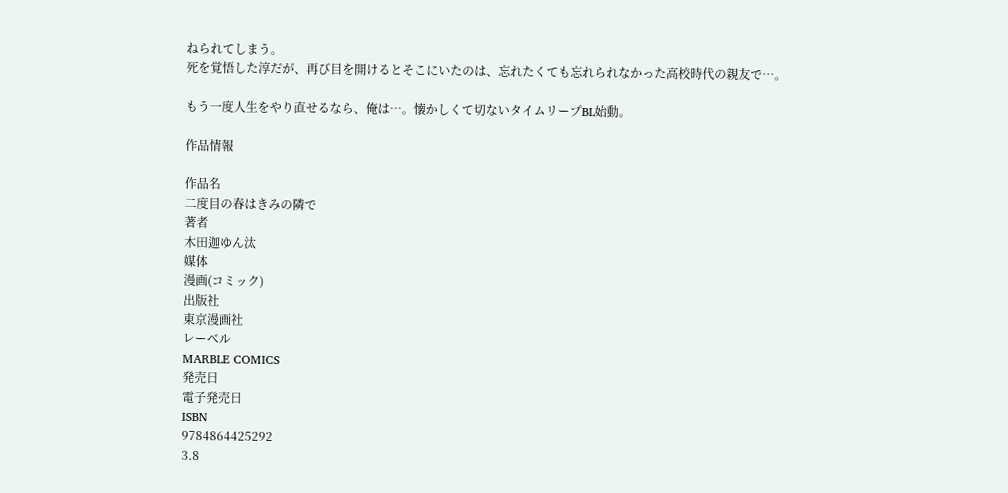ねられてしまう。
死を覚悟した淳だが、再び目を開けるとそこにいたのは、忘れたくても忘れられなかった高校時代の親友で…。

もう一度人生をやり直せるなら、俺は…。懐かしくて切ないタイムリープBL始動。

作品情報

作品名
二度目の春はきみの隣で
著者
木田迦ゆん汰
媒体
漫画(コミック)
出版社
東京漫画社
レーベル
MARBLE COMICS
発売日
電子発売日
ISBN
9784864425292
3.8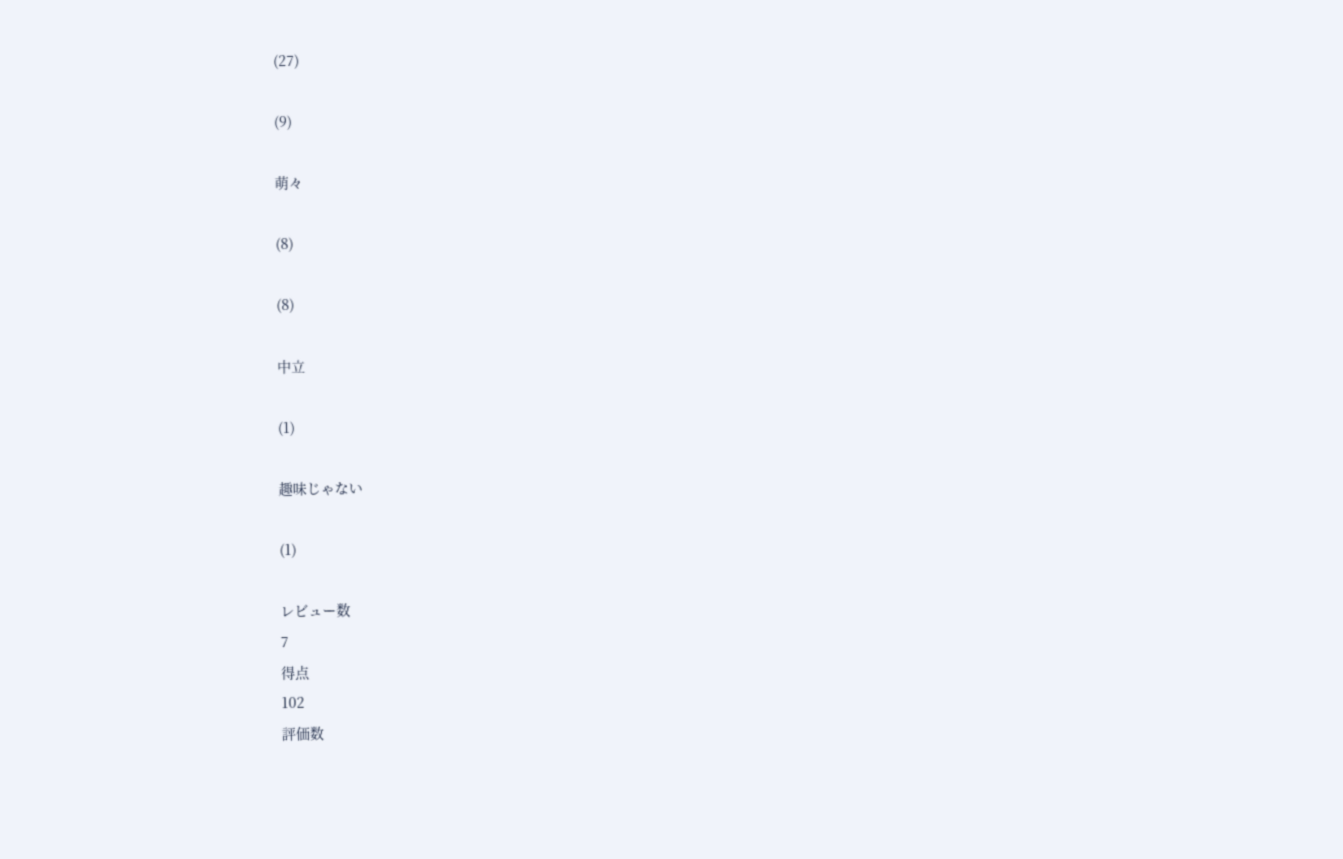(27)

(9)

萌々

(8)

(8)

中立

(1)

趣味じゃない

(1)

レビュー数
7
得点
102
評価数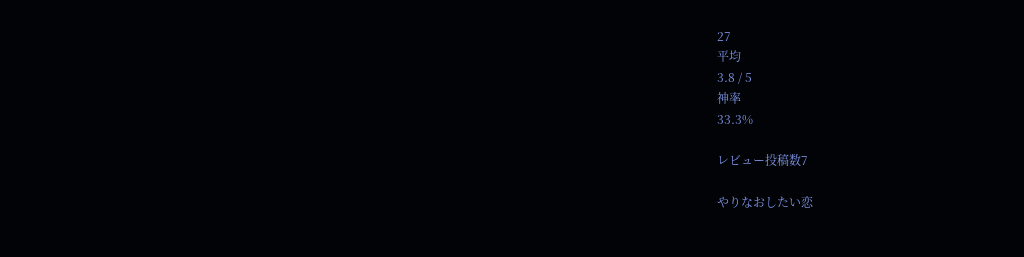27
平均
3.8 / 5
神率
33.3%

レビュー投稿数7

やりなおしたい恋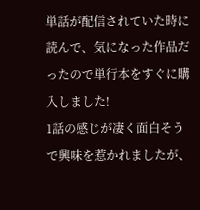単話が配信されていた時に読んで、気になった作品だったので単行本をすぐに購入しました!
1話の感じが凄く面白そうで興味を惹かれましたが、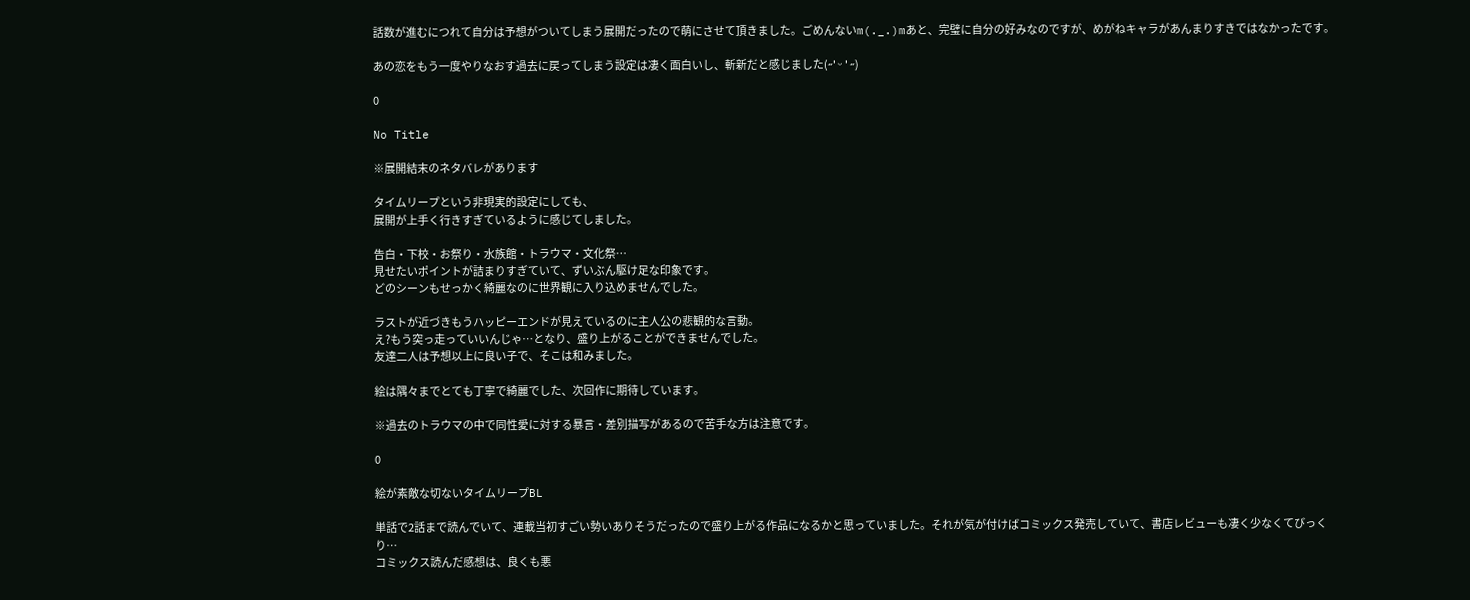話数が進むにつれて自分は予想がついてしまう展開だったので萌にさせて頂きました。ごめんないm(._.)mあと、完璧に自分の好みなのですが、めがねキャラがあんまりすきではなかったです。

あの恋をもう一度やりなおす過去に戻ってしまう設定は凄く面白いし、斬新だと感じました(˶' ᵕ ' ˶)

0

No Title

※展開結末のネタバレがあります

タイムリープという非現実的設定にしても、
展開が上手く行きすぎているように感じてしました。

告白・下校・お祭り・水族館・トラウマ・文化祭…
見せたいポイントが詰まりすぎていて、ずいぶん駆け足な印象です。
どのシーンもせっかく綺麗なのに世界観に入り込めませんでした。

ラストが近づきもうハッピーエンドが見えているのに主人公の悲観的な言動。
え?もう突っ走っていいんじゃ…となり、盛り上がることができませんでした。
友達二人は予想以上に良い子で、そこは和みました。

絵は隅々までとても丁寧で綺麗でした、次回作に期待しています。

※過去のトラウマの中で同性愛に対する暴言・差別描写があるので苦手な方は注意です。

0

絵が素敵な切ないタイムリープBL

単話で2話まで読んでいて、連載当初すごい勢いありそうだったので盛り上がる作品になるかと思っていました。それが気が付けばコミックス発売していて、書店レビューも凄く少なくてびっくり…
コミックス読んだ感想は、良くも悪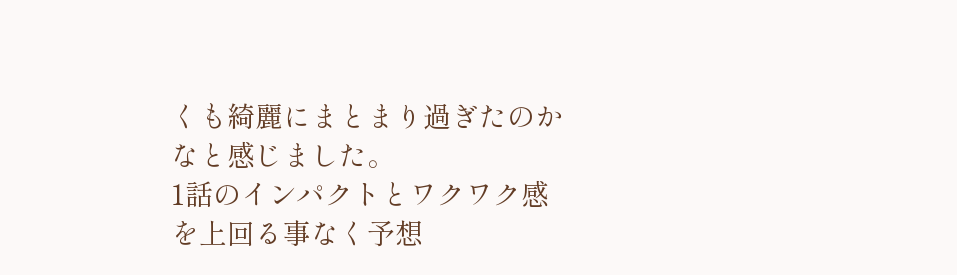くも綺麗にまとまり過ぎたのかなと感じました。
1話のインパクトとワクワク感を上回る事なく予想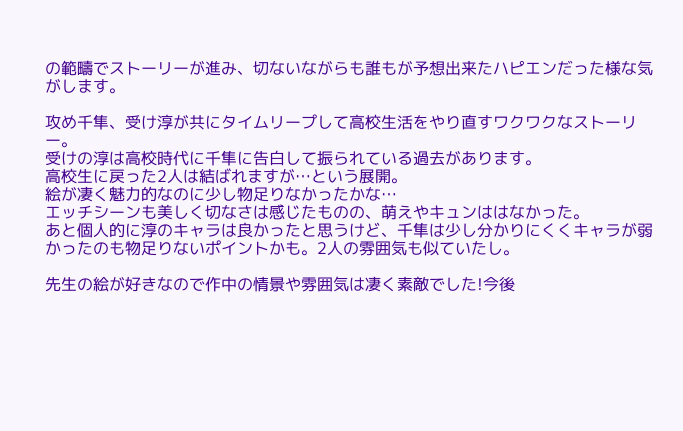の範疇でストーリーが進み、切ないながらも誰もが予想出来たハピエンだった様な気がします。

攻め千隼、受け淳が共にタイムリープして高校生活をやり直すワクワクなストーリー。
受けの淳は高校時代に千隼に告白して振られている過去があります。
高校生に戻った2人は結ばれますが…という展開。
絵が凄く魅力的なのに少し物足りなかったかな…
エッチシーンも美しく切なさは感じたものの、萌えやキュンははなかった。
あと個人的に淳のキャラは良かったと思うけど、千隼は少し分かりにくくキャラが弱かったのも物足りないポイントかも。2人の雰囲気も似ていたし。

先生の絵が好きなので作中の情景や雰囲気は凄く素敵でした!今後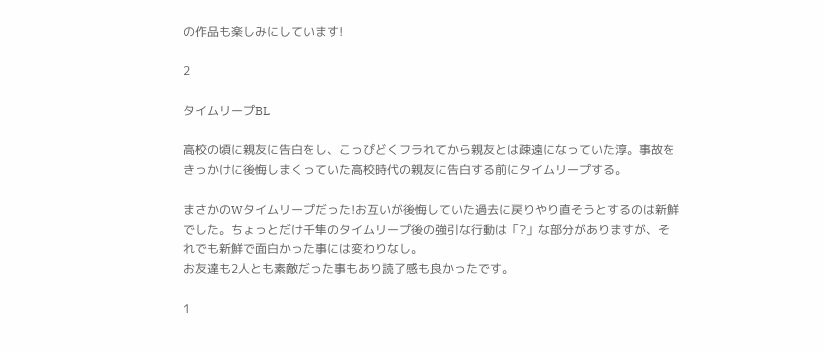の作品も楽しみにしています!

2

タイムリープBL

高校の頃に親友に告白をし、こっぴどくフラれてから親友とは疎遠になっていた淳。事故をきっかけに後悔しまくっていた高校時代の親友に告白する前にタイムリープする。

まさかのWタイムリープだった!お互いが後悔していた過去に戻りやり直そうとするのは新鮮でした。ちょっとだけ千隼のタイムリープ後の強引な行動は「?」な部分がありますが、それでも新鮮で面白かった事には変わりなし。
お友達も2人とも素敵だった事もあり読了感も良かったです。

1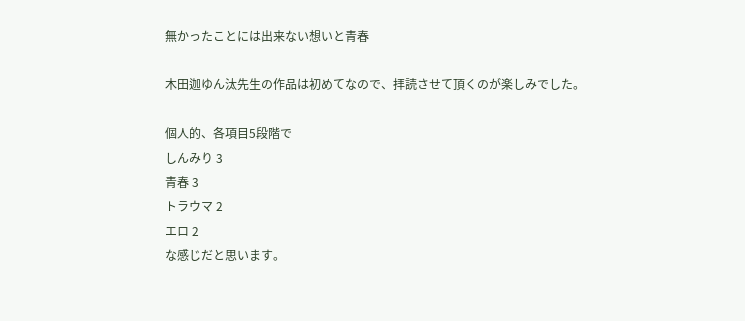無かったことには出来ない想いと青春

木田迦ゆん汰先生の作品は初めてなので、拝読させて頂くのが楽しみでした。

個人的、各項目5段階で
しんみり 3
青春 3
トラウマ 2
エロ 2
な感じだと思います。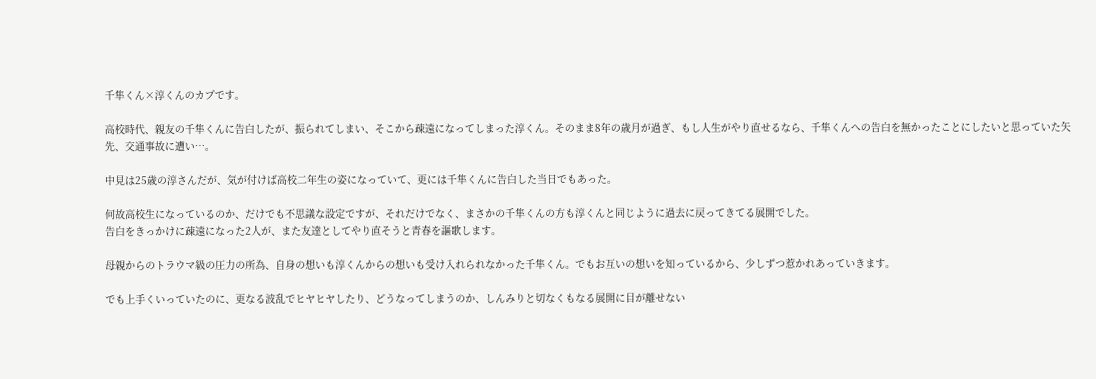千隼くん×淳くんのカプです。

高校時代、親友の千隼くんに告白したが、振られてしまい、そこから疎遠になってしまった淳くん。そのまま8年の歳月が過ぎ、もし人生がやり直せるなら、千隼くんへの告白を無かったことにしたいと思っていた矢先、交通事故に遭い…。

中見は25歳の淳さんだが、気が付けば高校二年生の姿になっていて、更には千隼くんに告白した当日でもあった。

何故高校生になっているのか、だけでも不思議な設定ですが、それだけでなく、まさかの千隼くんの方も淳くんと同じように過去に戻ってきてる展開でした。
告白をきっかけに疎遠になった2人が、また友達としてやり直そうと青春を謳歌します。

母親からのトラウマ級の圧力の所為、自身の想いも淳くんからの想いも受け入れられなかった千隼くん。でもお互いの想いを知っているから、少しずつ惹かれあっていきます。

でも上手くいっていたのに、更なる波乱でヒヤヒヤしたり、どうなってしまうのか、しんみりと切なくもなる展開に目が離せない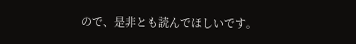ので、是非とも読んでほしいです。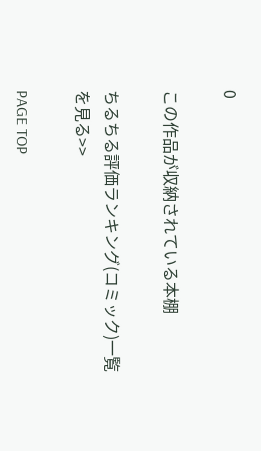0

この作品が収納されている本棚

ちるちる評価ランキング(コミック)一覧を見る>>

PAGE TOP